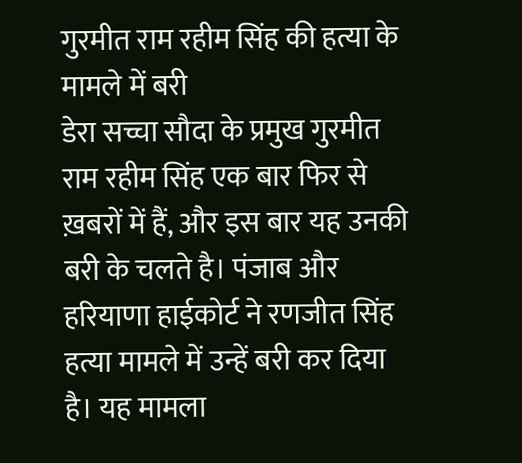गुरमीत राम रहीम सिंह की हत्या के मामले में बरी
डेरा सच्चा सौदा के प्रमुख गुरमीत राम रहीम सिंह एक बार फिर से ख़बरों में हैं, और इस बार यह उनकी बरी के चलते है। पंजाब और हरियाणा हाईकोर्ट ने रणजीत सिंह हत्या मामले में उन्हें बरी कर दिया है। यह मामला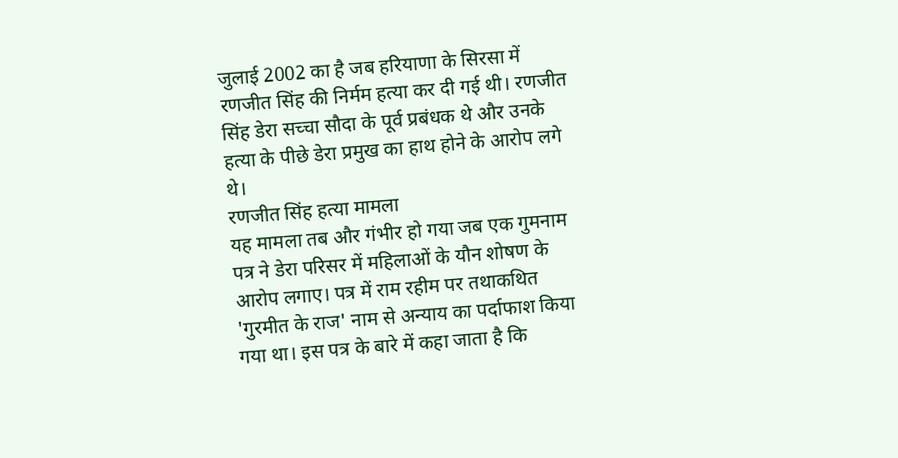जुलाई 2002 का है जब हरियाणा के सिरसा में रणजीत सिंह की निर्मम हत्या कर दी गई थी। रणजीत सिंह डेरा सच्चा सौदा के पूर्व प्रबंधक थे और उनके हत्या के पीछे डेरा प्रमुख का हाथ होने के आरोप लगे थे।
रणजीत सिंह हत्या मामला
यह मामला तब और गंभीर हो गया जब एक गुमनाम पत्र ने डेरा परिसर में महिलाओं के यौन शोषण के आरोप लगाए। पत्र में राम रहीम पर तथाकथित 'गुरमीत के राज' नाम से अन्याय का पर्दाफाश किया गया था। इस पत्र के बारे में कहा जाता है कि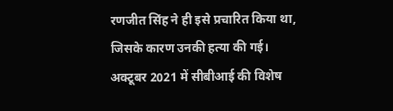रणजीत सिंह ने ही इसे प्रचारित किया था, जिसके कारण उनकी हत्या की गई। अक्टूबर 2021 में सीबीआई की विशेष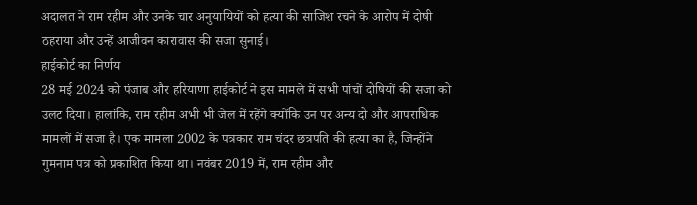अदालत ने राम रहीम और उनके चार अनुयायियों को हत्या की साजिश रचने के आरोप में दोषी ठहराया और उन्हें आजीवन कारावास की सजा सुनाई।
हाईकोर्ट का निर्णय
28 मई 2024 को पंजाब और हरियाणा हाईकोर्ट ने इस मामले में सभी पांचों दोषियों की सजा को उलट दिया। हालांकि, राम रहीम अभी भी जेल में रहेंगे क्योंकि उन पर अन्य दो और आपराधिक मामलों में सजा है। एक मामला 2002 के पत्रकार राम चंदर छत्रपति की हत्या का है, जिन्होंने गुमनाम पत्र को प्रकाशित किया था। नवंबर 2019 में, राम रहीम और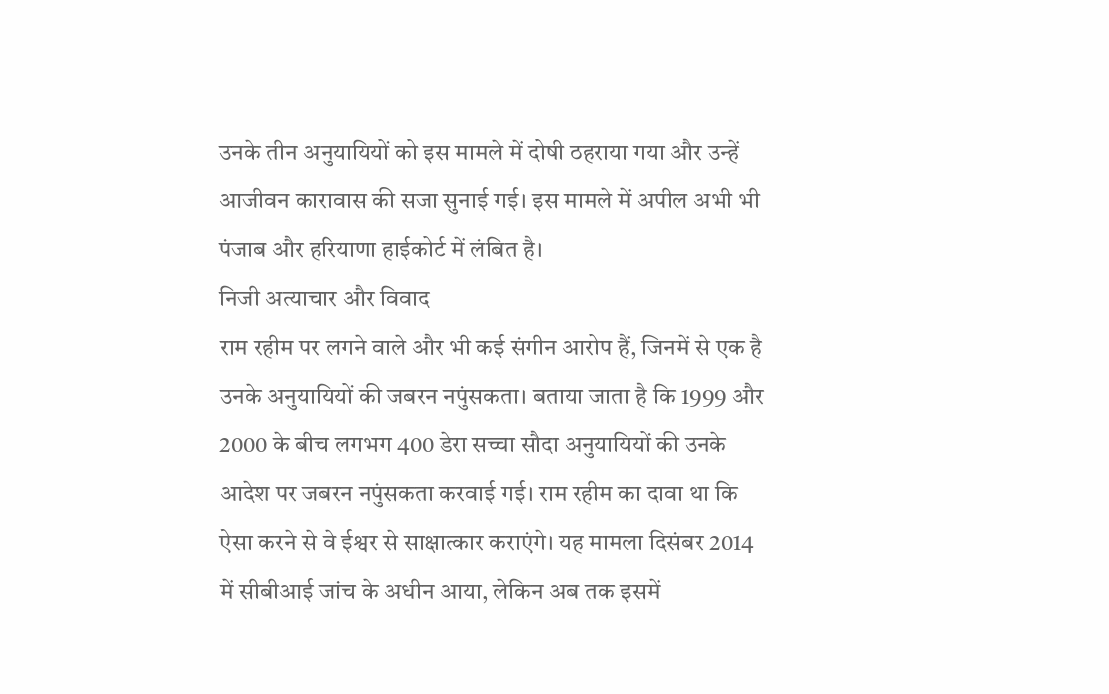उनके तीन अनुयायियों को इस मामले में दोषी ठहराया गया और उन्हें आजीवन कारावास की सजा सुनाई गई। इस मामले में अपील अभी भी पंजाब और हरियाणा हाईकोर्ट में लंबित है।
निजी अत्याचार और विवाद
राम रहीम पर लगने वाले और भी कई संगीन आरोप हैं, जिनमें से एक है उनके अनुयायियों की जबरन नपुंसकता। बताया जाता है कि 1999 और 2000 के बीच लगभग 400 डेरा सच्चा सौदा अनुयायियों की उनके आदेश पर जबरन नपुंसकता करवाई गई। राम रहीम का दावा था कि ऐसा करने से वे ईश्वर से साक्षात्कार कराएंगे। यह मामला दिसंबर 2014 में सीबीआई जांच के अधीन आया, लेकिन अब तक इसमें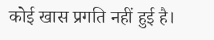कोई खास प्रगति नहीं हुई है।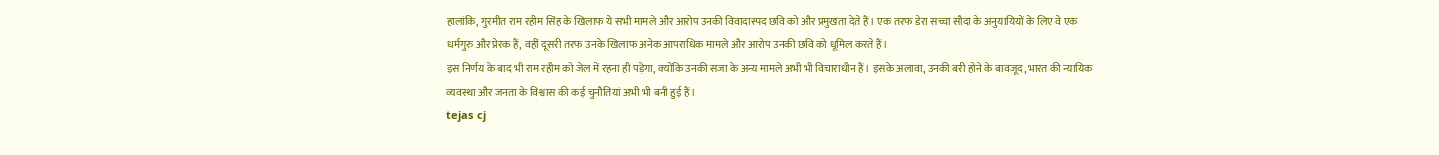हालांकि, गुरमीत राम रहीम सिंह के खिलाफ ये सभी मामले और आरोप उनकी विवादास्पद छवि को और प्रमुखता देते हैं। एक तरफ डेरा सच्चा सौदा के अनुयायियों के लिए वे एक धर्मगुरु और प्रेरक हैं, वहीं दूसरी तरफ उनके खिलाफ अनेक आपराधिक मामले और आरोप उनकी छवि को धूमिल करते हैं।
इस निर्णय के बाद भी राम रहीम को जेल में रहना ही पड़ेगा, क्योंकि उनकी सजा के अन्य मामले अभी भी विचाराधीन हैं। इसके अलावा, उनकी बरी होने के बावजूद, भारत की न्यायिक व्यवस्था और जनता के विश्वास की कई चुनौतियां अभी भी बनी हुई हैं।
tejas cj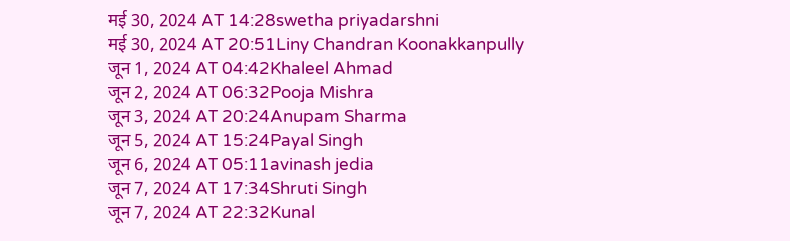मई 30, 2024 AT 14:28swetha priyadarshni
मई 30, 2024 AT 20:51Liny Chandran Koonakkanpully
जून 1, 2024 AT 04:42Khaleel Ahmad
जून 2, 2024 AT 06:32Pooja Mishra
जून 3, 2024 AT 20:24Anupam Sharma
जून 5, 2024 AT 15:24Payal Singh
जून 6, 2024 AT 05:11avinash jedia
जून 7, 2024 AT 17:34Shruti Singh
जून 7, 2024 AT 22:32Kunal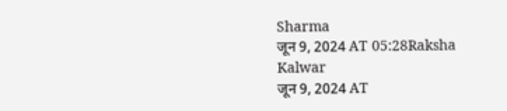Sharma
जून 9, 2024 AT 05:28Raksha Kalwar
जून 9, 2024 AT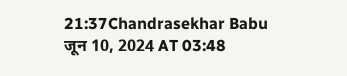21:37Chandrasekhar Babu
जून 10, 2024 AT 03:48